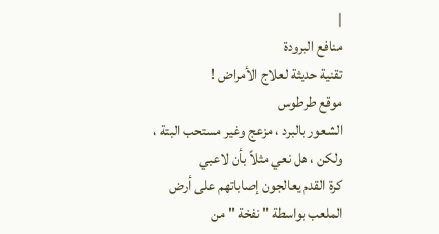|
منافع البرودة
تقنية حديثة لعلاج الأمراض !
موقع طرطوس
الشعور بالبرد ، مزعج وغير مستحب البتة ، ولكن ، هل نعي مثلاً بأن لاعبي
كرة القدم يعالجون إصاباتهم على أرض الملعب بواسطة " نفخة " من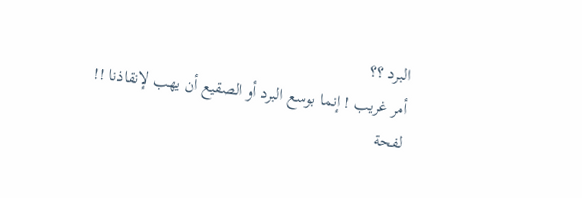البرد ؟؟
أمر غريب ! إنما بوسع البرد أو الصقيع أن يهب لإنقاذنا !!
لفحة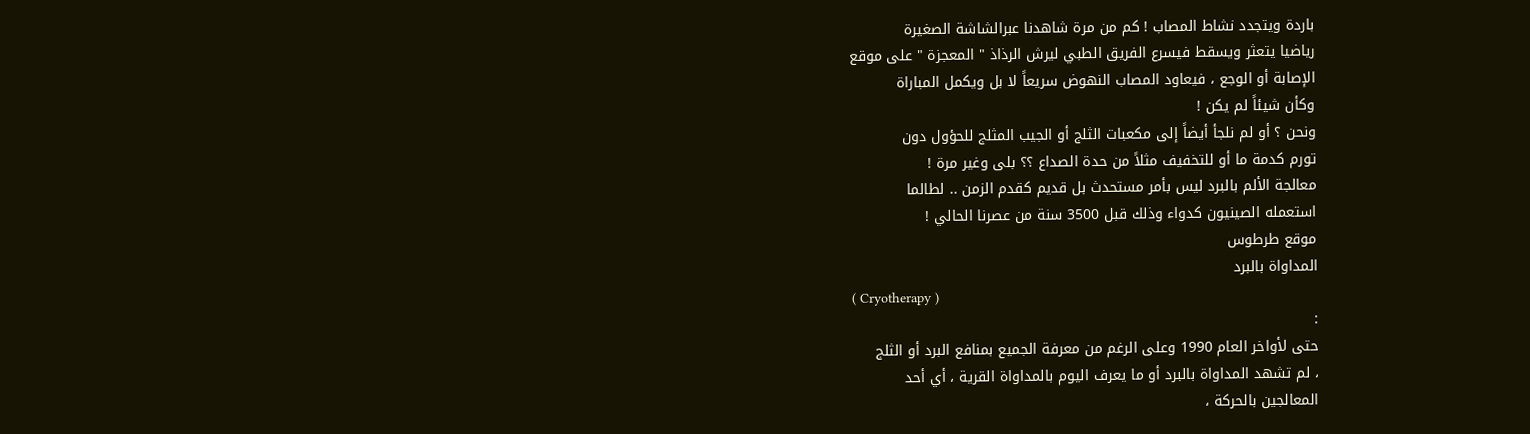باردة ويتجدد نشاط المصاب ! كم من مرة شاهدنا عبرالشاشة الصغيرة
رياضيا يتعثر ويسقط فيسرع الفريق الطبي ليرش الرذاذ " المعجزة " على موقع
الإصابة أو الوجع ، فيعاود المصاب النهوض سريعاً لا بل ويكمل المباراة
وكأن شيئاً لم يكن !
ونحن ؟ أو لم نلجأ أيضاً إلى مكعبات الثلج أو الجيب المثلج للحؤول دون
تورم كدمة ما أو للتخفيف مثلاً من حدة الصداع ؟؟ بلى وغير مرة !
معالجة الألم بالبرد ليس بأمر مستحدث بل قديم كقدم الزمن .. لطالما
استعمله الصينيون كدواء وذلك قبل 3500 سنة من عصرنا الحالي !
موقع طرطوس
المداواة بالبرد
( Cryotherapy )
:
حتى لأواخر العام 1990 وعلى الرغم من معرفة الجميع بمنافع البرد أو الثلج
، لم تشهد المداواة بالبرد أو ما يعرف اليوم بالمداواة القرية ، أي أحد
المعالجين بالحركة ،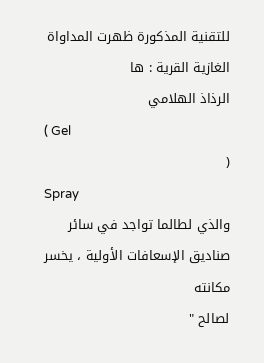للتقنية المذكورة ظهرت المداواة الغازية القرية : ها
الرذاذ الهلامي
( Gel
(
Spray
والذي لطالما تواجد في سائر صناديق الإسعافات الأولية ، يخسر مكانته
لصالح "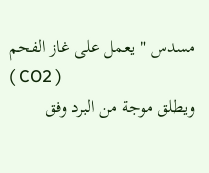مسدس " يعمل على غاز الفحم
( CO2 )
ويطلق موجة من البرد وفق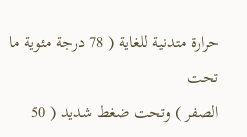حرارة متدنية للغاية ( 78 درجة مئوية ما تحت
الصفر ) وتحت ضغط شديد ( 50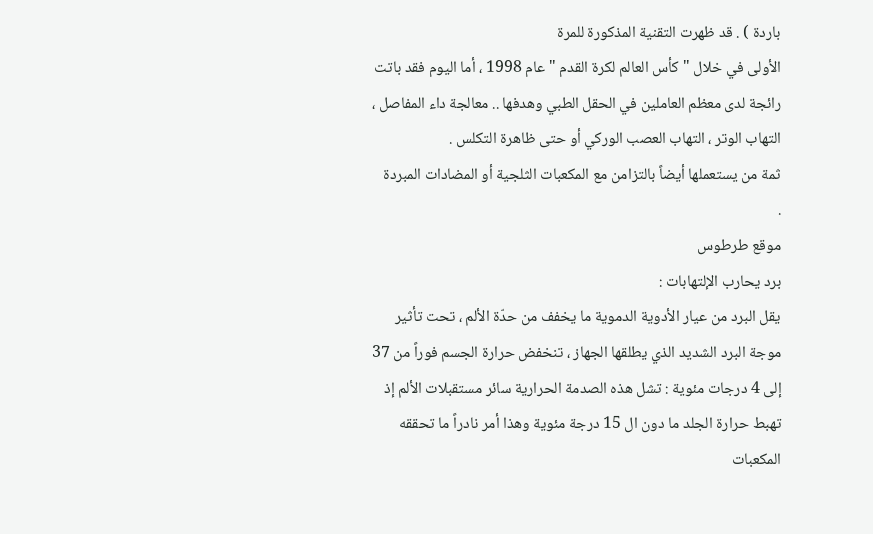باردة ) . قد ظهرت التقنية المذكورة للمرة
الأولى في خلال " كأس العالم لكرة القدم " عام 1998 ، أما اليوم فقد باتت
رائجة لدى معظم العاملين في الحقل الطبي وهدفها .. معالجة داء المفاصل ،
التهاب الوتر ، التهاب العصب الوركي أو حتى ظاهرة التكلس .
ثمة من يستعملها أيضاً بالتزامن مع المكعبات الثلجية أو المضادات المبردة
.
موقع طرطوس
برد يحارب الإلتهابات :
يقل البرد من عيار الأدوية الدموية ما يخفف من حدّة الألم ، تحت تأثير
موجة البرد الشديد الذي يطلقها الجهاز ، تنخفض حرارة الجسم فوراً من 37
إلى 4 درجات مئوية : تشل هذه الصدمة الحرارية سائر مستقبلات الألم إذ
تهبط حرارة الجلد ما دون ال 15 درجة مئوية وهذا أمر نادراً ما تحققه
المكعبات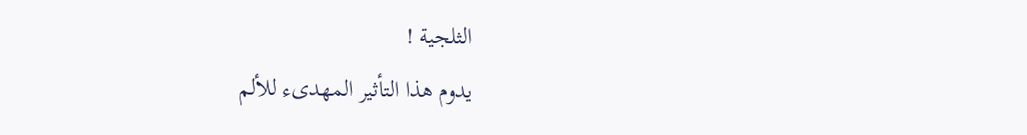الثلجية !
يدوم هذا التأثير المهدىء للألم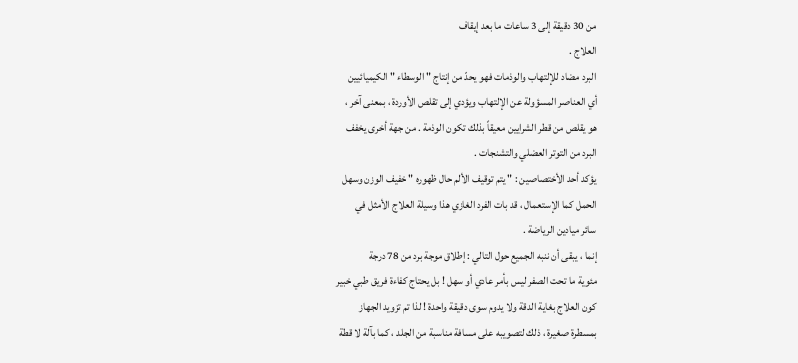من 30 دقيقة إلى 3 ساعات ما بعد إيقاف
العلاج .
البرد مضاد للإلتهاب والوذمات فهو يحدّ من إنتاج " الوسطاء " الكيميائيين
أي العناصر المسؤولة عن الإلتهاب ويؤدي إلى تقلص الأوردة ، بمعنى آخر ،
هو يقلص من قطر الشرايين معيقاً بذلك تكون الوذمة . من جهة أخرى يخفف
البرد من التوتر العضلي والتشنجات .
يؤكد أحد الأختصاصين : " يتم توقيف الألم حال ظهوره " خفيف الوزن وسهل
الحمل كما الإستعمال ، قد بات الفرد الغازي هذا وسيلة العلاج الأمثل في
سائر ميادين الرياضة .
إنما ، يبقى أن ننبه الجميع حول التالي : إطلاق موجة برد من 78 درجة
مئوية ما تحت الصفر ليس بأمر عادي أو سهل ! بل يحتاج كفاءة فريق طبي خبير
كون العلاج بغاية الدقة ولا يدوم سوى دقيقة واحدة ! لذا تم تزويد الجهاز
بمسطرة صغيرة ، ذلك لتصويبه على مسافة مناسبة من الجلد ، كما بآلة لا قطة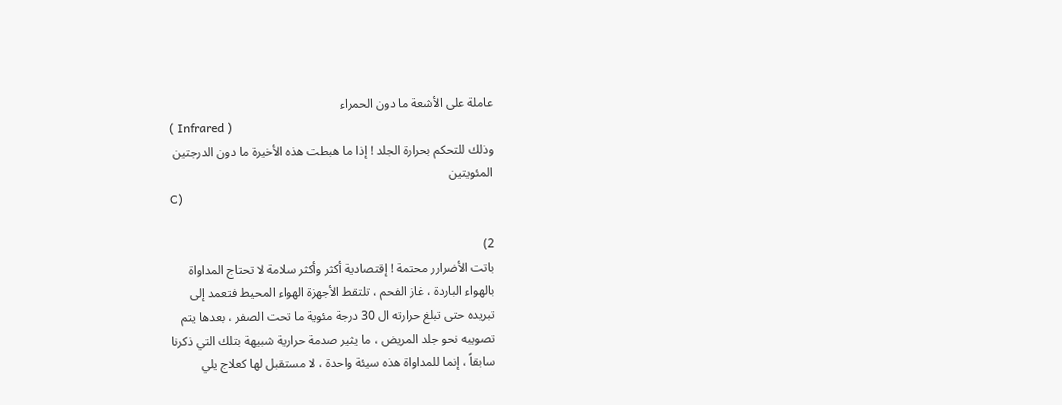عاملة على الأشعة ما دون الحمراء
( Infrared )
وذلك للتحكم بحرارة الجلد ! إذا ما هبطت هذه الأخيرة ما دون الدرجتين
المئويتين
C)

2)
باتت الأضرارر محتمة ! إقتصادية أكثر وأكثر سلامة لا تحتاج المداواة
بالهواء الباردة ، غاز الفحم ، تلتقط الأجهزة الهواء المحيط فتعمد إلى
تبريده حتى تبلغ حرارته ال 30 درجة مئوية ما تحت الصفر ، بعدها يتم
تصويبه نحو جلد المريض ، ما يثير صدمة حرارية شبيهة بتلك التي ذكرنا
سابقاً ، إنما للمداواة هذه سيئة واحدة ، لا مستقبل لها كعلاج يلي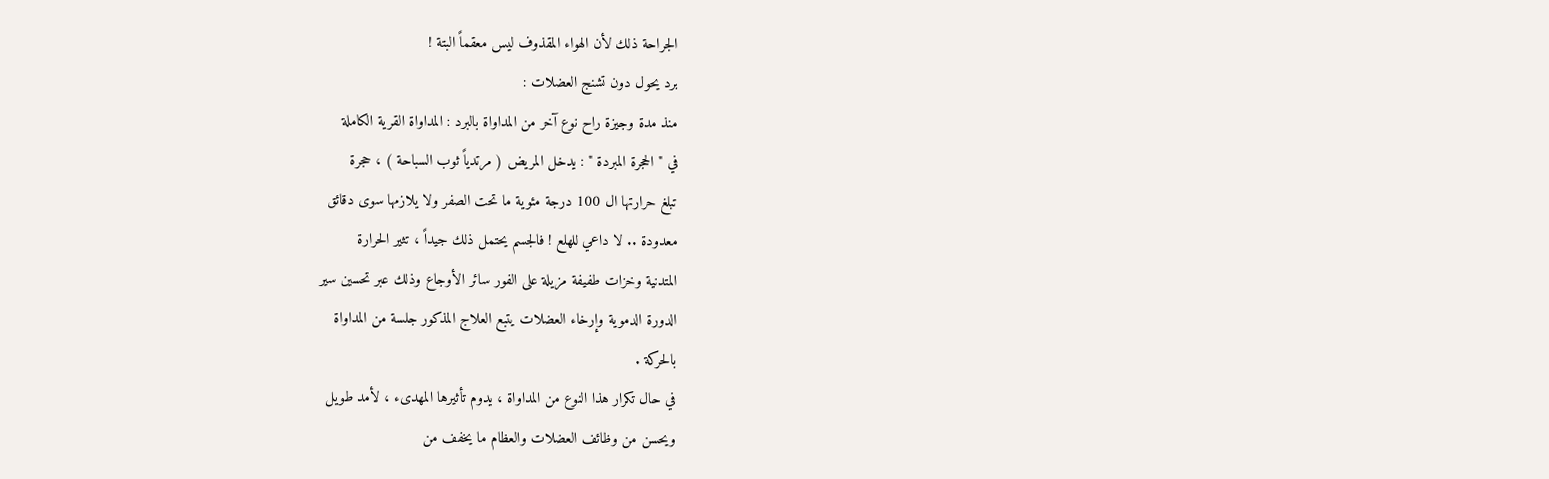الجراحة ذلك لأن الهواء المقذوف ليس معقماً البتة !
برد يحول دون تشنج العضلات :
منذ مدة وجيزة راح نوع آخر من المداواة بالبرد : المداواة القرية الكاملة
في " الحجرة المبردة " : يدخل المريض ( مرتدياً ثوب السباحة ) ، حجرة
تبلغ حرارتها ال 100 درجة مئوية ما تحت الصفر ولا يلازمها سوى دقائق
معدودة .. لا داعي للهلع ! فالجسم يحتمل ذلك جيداً ، تثير الحرارة
المتدنية وخزات طفيفة مزيلة على الفور سائر الأوجاع وذلك عبر تحسين سير
الدورة الدموية وإرخاء العضلات يتبع العلاج المذكور جلسة من المداواة
بالحركة .
في حال تكرار هذا النوع من المداواة ، يدوم تأثيرها المهدىء ، لأمد طويل
ويحسن من وظائف العضلات والعظام ما يخفف من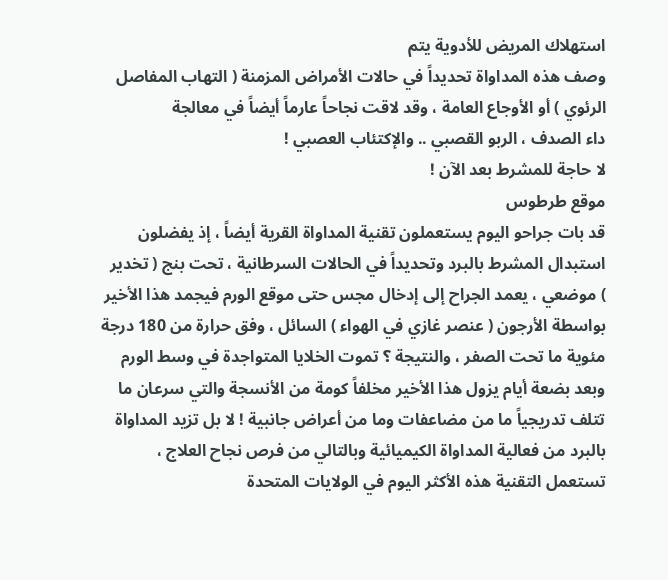استهلاك المريض للأدوية يتم
وصف هذه المداواة تحديداً في حالات الأمراض المزمنة ( التهاب المفاصل
الرئوي ) أو الأوجاع العامة ، وقد لاقت نجاحاً عارماً أيضاً في معالجة
داء الصدف ، الربو القصبي .. والإكتئاب العصبي !
لا حاجة للمشرط بعد الآن !
موقع طرطوس
قد بات جراحو اليوم يستعملون تقنية المداواة القرية أيضاً ، إذ يفضلون
استبدال المشرط بالبرد وتحديداً في الحالات السرطانية ، تحت بنج ( تخدير
) موضعي ، يعمد الجراح إلى إدخال مجس حتى موقع الورم فيجمد هذا الأخير
بواسطة الأرجون ( عنصر غازي في الهواء ) السائل ، وفق حرارة من 180 درجة
مئوية ما تحت الصفر ، والنتيجة ؟ تموت الخلايا المتواجدة في وسط الورم
وبعد بضعة أيام يزول هذا الأخير مخلفاً كومة من الأنسجة والتي سرعان ما
تتلف تدريجياً ما من مضاعفات وما من أعراض جانبية ! لا بل تزيد المداواة
بالبرد من فعالية المداواة الكيميائية وبالتالي من فرص نجاح العلاج ،
تستعمل التقنية هذه الأكثر اليوم في الولايات المتحدة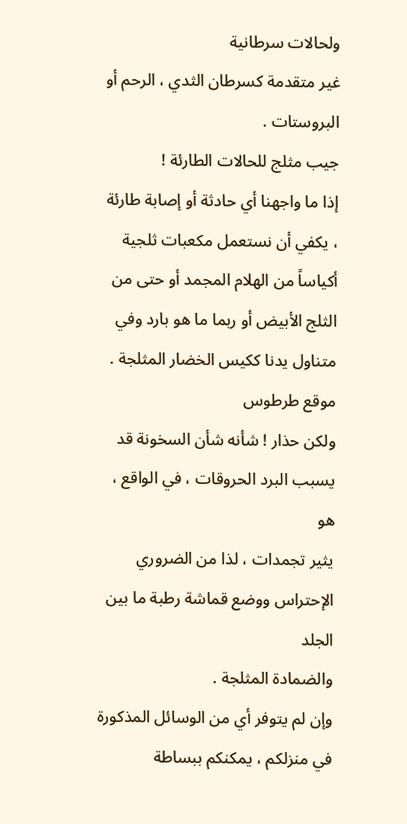ولحالات سرطانية
غير متقدمة كسرطان الثدي ، الرحم أو البروستات .
جيب مثلج للحالات الطارئة !
إذا ما واجهنا أي حادثة أو إصابة طارئة ، يكفي أن نستعمل مكعبات ثلجية
أكياساً من الهلام المجمد أو حتى من الثلج الأبيض أو ربما ما هو بارد وفي
متناول يدنا ككيس الخضار المثلجة .
موقع طرطوس
ولكن حذار ! شأنه شأن السخونة قد يسبب البرد الحروقات ، في الواقع ، هو
يثير تجمدات ، لذا من الضروري الإحتراس ووضع قماشة رطبة ما بين الجلد
والضمادة المثلجة .
وإن لم يتوفر أي من الوسائل المذكورة في منزلكم ، يمكنكم ببساطة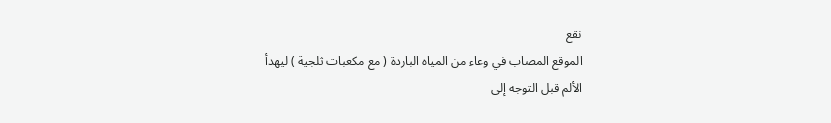نقع
الموقع المصاب في وعاء من المياه الباردة ( مع مكعبات ثلجية ) ليهدأ
الألم قبل التوجه إلى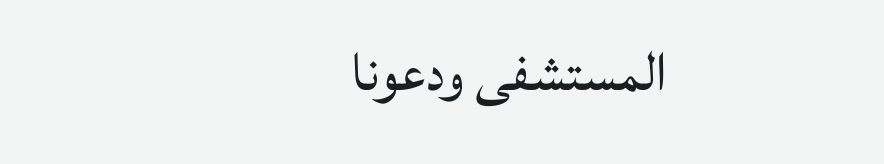المستشفى ودعونا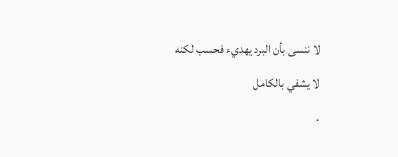لا ننسى بأن البرد يهديء فحسب لكنه
لا يشفي بالكامل
.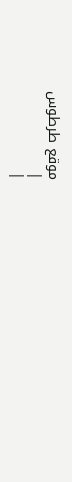موقع طرطوس
|
|